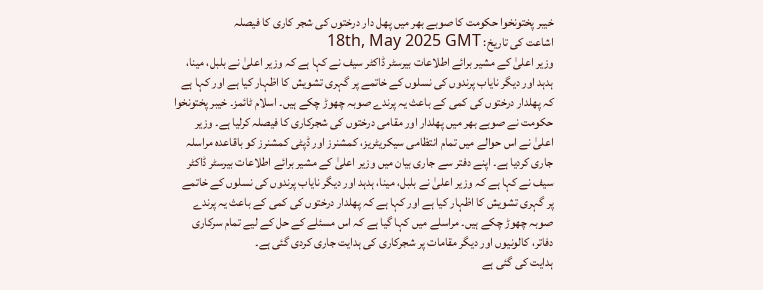خیبر پختونخوا حکومت کا صوبے بھر میں پھل دار درختوں کی شجر کاری کا فیصلہ
اشاعت کی تاریخ: 18th, May 2025 GMT
وزیر اعلیٰ کے مشیر برائے اطلاعات بیرسٹر ڈاکٹر سیف نے کہا ہے کہ وزیر اعلیٰ نے بلبل، مینا، ہدہد اور دیگر نایاب پرندوں کی نسلوں کے خاتمے پر گہری تشویش کا اظہار کیا ہے اور کہا ہے کہ پھلدار درختوں کی کمی کے باعث یہ پرندے صوبہ چھوڑ چکے ہیں۔ اسلام ٹائمز۔ خیبر پختونخوا حکومت نے صوبے بھر میں پھلدار اور مقامی درختوں کی شجرکاری کا فیصلہ کرلیا ہے۔ وزیر اعلیٰ نے اس حوالے میں تمام انتظامی سیکریٹریز، کمشنرز اور ڈپٹی کمشنرز کو باقاعدہ مراسلہ جاری کردیا ہے۔ اپنے دفتر سے جاری بیان میں وزیر اعلیٰ کے مشیر برائے اطلاعات بیرسٹر ڈاکٹر سیف نے کہا ہے کہ وزیر اعلیٰ نے بلبل، مینا، ہدہد اور دیگر نایاب پرندوں کی نسلوں کے خاتمے پر گہری تشویش کا اظہار کیا ہے اور کہا ہے کہ پھلدار درختوں کی کمی کے باعث یہ پرندے صوبہ چھوڑ چکے ہیں۔ مراسلے میں کہا گیا ہے کہ اس مسئلے کے حل کے لیے تمام سرکاری دفاتر، کالونیوں اور دیگر مقامات پر شجرکاری کی ہدایت جاری کردی گئی ہے۔
ہدایت کی گئی ہے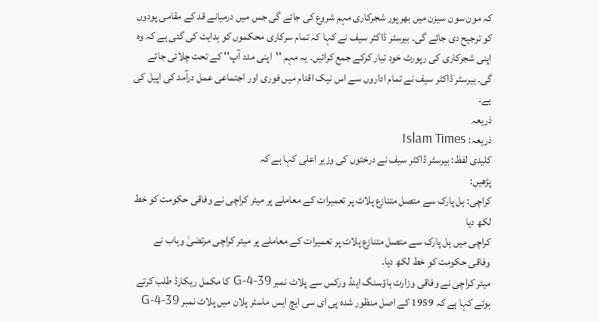کہ مون سون سیزن میں بھرپور شجرکاری مہم شروع کی جائے گی جس میں درمیانے قد کے مقامی پودوں کو ترجیح دی جائے گی۔ بیرسٹر ڈاکٹر سیف نے کہا کہ تمام سرکاری محکموں کو ہدایت کی گئی ہے کہ وہ اپنی شجرکاری کی رپورٹ خود تیار کرکے جمع کرائیں۔ یہ مہم ''اپنی مدد آپ'' کے تحت چلائی جائے گی۔ بیرسٹر ڈاکٹر سیف نے تمام اداروں سے اس نیک اقدام میں فوری اور اجتماعی عمل درآمد کی اپیل کی ہے۔
ذریعہ
ذریعہ: Islam Times
کلیدی لفظ: بیرسٹر ڈاکٹر سیف نے درختوں کی وزیر اعلی کہا ہے کہ
پڑھیں:
کراچی: ہل پارک سے متصل متنازع پلاٹ پر تعمیرات کے معاملے پر میئر کراچی نے وفاقی حکومت کو خط لکھ دیا
کراچی میں ہل پارک سے متصل متنازع پلاٹ پر تعمیرات کے معاملے پر میئر کراچی مرتضیٰ وہاب نے وفاقی حکومت کو خط لکھ دیا۔
میئر کراچی نے وفاقی وزارت ہاؤسنگ اینڈ ورکس سے پلاٹ نمبر 39-G-4 کا مکمل ریکارڈ طلب کرتے ہوئے کہا ہے کہ 1959 کے اصل منظور شدہ پی ای سی ایچ ایس ماسٹر پلان میں پلاٹ نمبر 39-G-4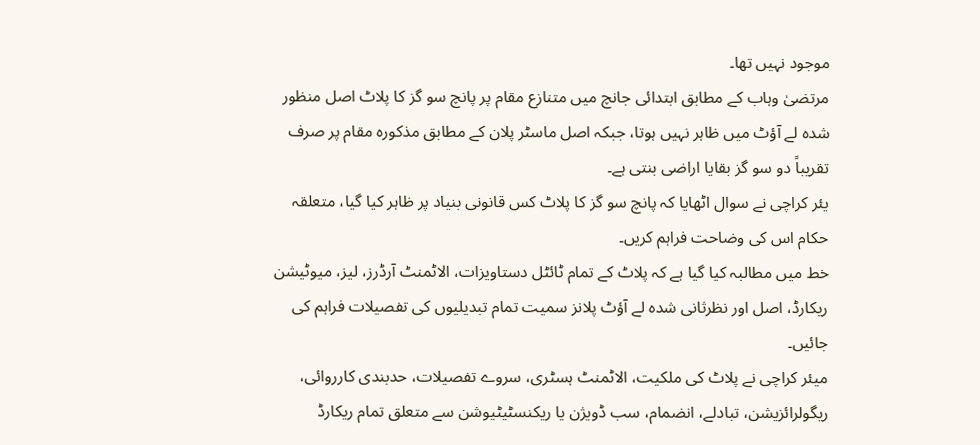موجود نہیں تھا۔
مرتضیٰ وہاب کے مطابق ابتدائی جانچ میں متنازع مقام پر پانچ سو گز کا پلاٹ اصل منظور شدہ لے آؤٹ میں ظاہر نہیں ہوتا، جبکہ اصل ماسٹر پلان کے مطابق مذکورہ مقام پر صرف تقریباً دو سو گز بقایا اراضی بنتی ہے۔
یئر کراچی نے سوال اٹھایا کہ پانچ سو گز کا پلاٹ کس قانونی بنیاد پر ظاہر کیا گیا، متعلقہ حکام اس کی وضاحت فراہم کریں۔
خط میں مطالبہ کیا گیا ہے کہ پلاٹ کے تمام ٹائٹل دستاویزات، الاٹمنٹ آرڈرز، لیز، میوٹیشن ریکارڈ، اصل اور نظرثانی شدہ لے آؤٹ پلانز سمیت تمام تبدیلیوں کی تفصیلات فراہم کی جائیں۔
میئر کراچی نے پلاٹ کی ملکیت، الاٹمنٹ ہسٹری، سروے تفصیلات، حدبندی کارروائی، ریگولرائزیشن، تبادلے، انضمام، سب ڈویژن یا ریکنسٹیٹیوشن سے متعلق تمام ریکارڈ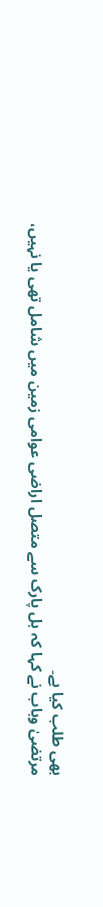بھی طلب کیا ہے۔
مرتضیٰ وہاب نے کہا کہ ہل پارک سے متصل اراضی عوامی زمین میں شامل تھی یا نہیں،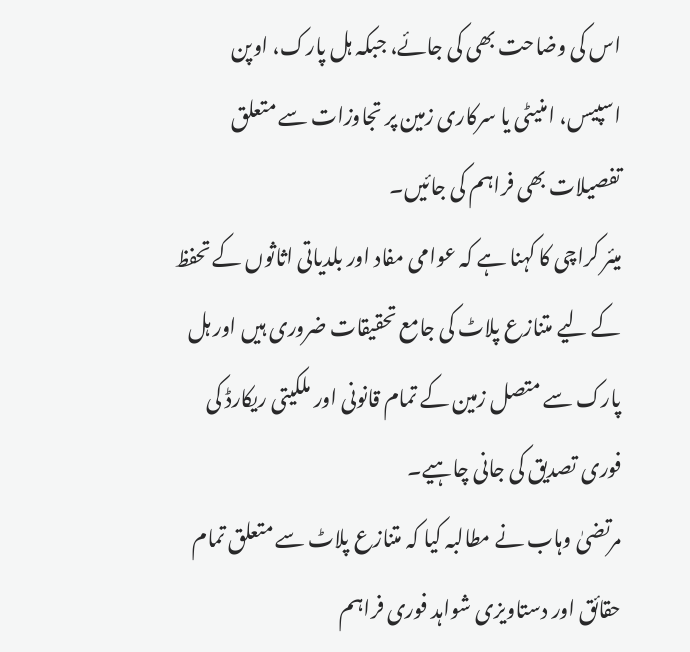اس کی وضاحت بھی کی جائے، جبکہ ہل پارک، اوپن اسپیس، امنیٹی یا سرکاری زمین پر تجاوزات سے متعلق تفصیلات بھی فراہم کی جائیں۔
میئر کراچی کا کہنا ہے کہ عوامی مفاد اور بلدیاتی اثاثوں کے تحفظ کے لیے متنازع پلاٹ کی جامع تحقیقات ضروری ہیں اور ہل پارک سے متصل زمین کے تمام قانونی اور ملکیتی ریکارڈ کی فوری تصدیق کی جانی چاہیے۔
مرتضیٰ وہاب نے مطالبہ کیا کہ متنازع پلاٹ سے متعلق تمام حقائق اور دستاویزی شواہد فوری فراہم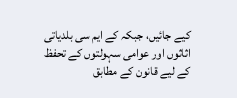کیے جائیں، جبکہ کے ایم سی بلدیاتی اثاثوں اور عوامی سہولتوں کے تحفظ کے لیے قانون کے مطابق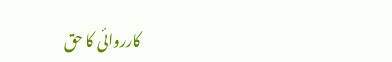کارروائی کا حق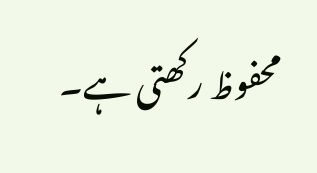محفوظ رکھتی ہے۔